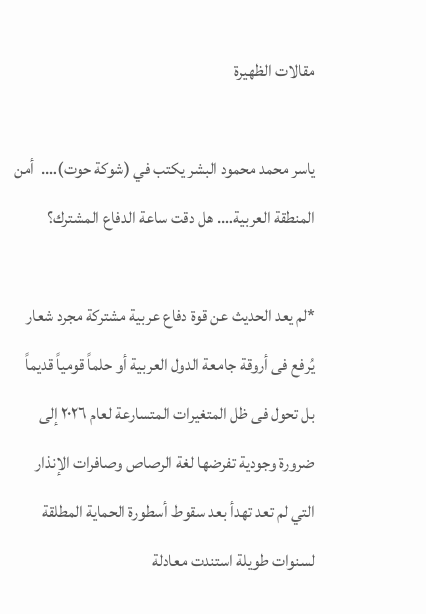مقالات الظهيرة

ياسر محمد محمود البشر يكتب في (شوكة حوت)….  أمن المنطقة العربية…. هل دقت ساعة الدفاع المشترك؟

*لم يعد الحديث عن قوة دفاع عربية مشتركة مجرد شعار يُرفع فى أروقة جامعة الدول العربية أو حلماً قومياً قديماً بل تحول فى ظل المتغيرات المتسارعة لعام ٢٠٢٦ إلى ضرورة وجودية تفرضها لغة الرصاص وصافرات الإنذار التي لم تعد تهدأ بعد سقوط أسطورة الحماية المطلقة لسنوات طويلة استندت معادلة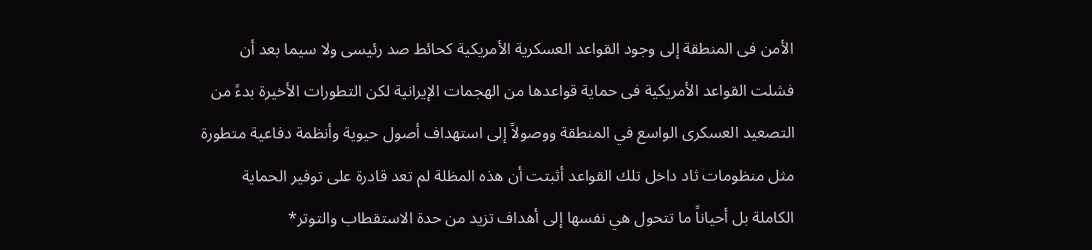الأمن فى المنطقة إلى وجود القواعد العسكرية الأمريكية كحائط صد رئيسى ولا سيما بعد أن فشلت القواعد الأمريكية فى حماية قواعدها من الهجمات الإيرانية لكن التطورات الأخيرة بدءً من التصعيد العسكرى الواسع في المنطقة ووصولاً إلى استهداف أصول حيوية وأنظمة دفاعية متطورة مثل منظومات ثاد داخل تلك القواعد أثبتت أن هذه المظلة لم تعد قادرة على توفير الحماية الكاملة بل أحياناً ما تتحول هي نفسها إلى أهداف تزيد من حدة الاستقطاب والتوتر*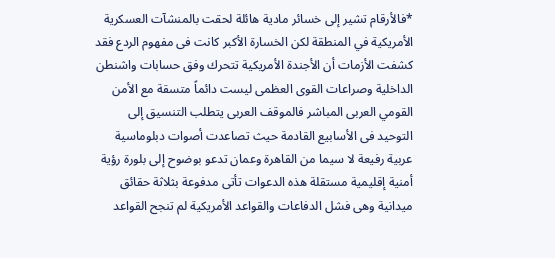*فالأرقام تشير إلى خسائر مادية هائلة لحقت بالمنشآت العسكرية الأمريكية في المنطقة لكن الخسارة الأكبر كانت فى مفهوم الردع فقد كشفت الأزمات أن الأجندة الأمريكية تتحرك وفق حسابات واشنطن الداخلية وصراعات القوى العظمى ليست دائماً متسقة مع الأمن القومي العربى المباشر فالموقف العربى يتطلب التنسيق إلى التوحيد فى الأسابيع القادمة حيث تصاعدت أصوات دبلوماسية عربية رفيعة لا سيما من القاهرة وعمان تدعو بوضوح إلى بلورة رؤية أمنية إقليمية مستقلة هذه الدعوات تأتى مدفوعة بثلاثة حقائق ميدانية وهى فشل الدفاعات والقواعد الأمريكية لم تنجح القواعد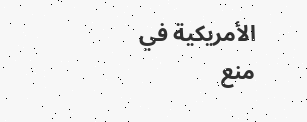الأمريكية في منع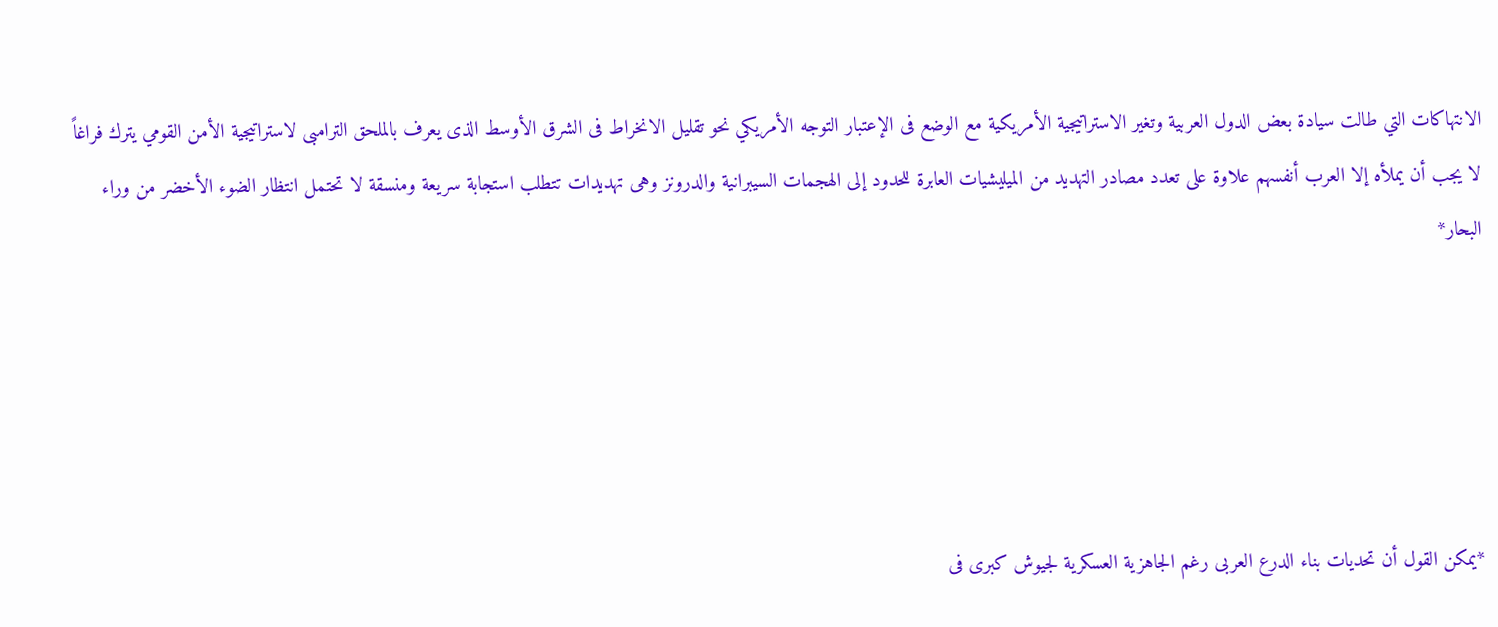الانتهاكات التي طالت سيادة بعض الدول العربية وتغير الاستراتيجية الأمريكية مع الوضع فى الإعتبار التوجه الأمريكي نحو تقليل الانخراط فى الشرق الأوسط الذى يعرف بالملحق الترامبى لاستراتيجية الأمن القومي يترك فراغاً لا يجب أن يملأه إلا العرب أنفسهم علاوة على تعدد مصادر التهديد من الميليشيات العابرة للحدود إلى الهجمات السيبرانية والدرونز وهى تهديدات تتطلب استجابة سريعة ومنسقة لا تحتمل انتظار الضوء الأخضر من وراء البحار*





*يمكن القول أن تحديات بناء الدرع العربى رغم الجاهزية العسكرية لجيوش كبرى فى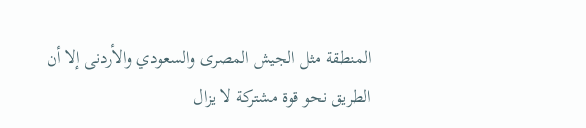المنطقة مثل الجيش المصرى والسعودي والأردنى إلا أن الطريق نحو قوة مشتركة لا يزال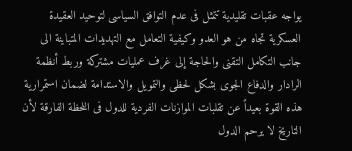يواجه عقبات تقليدية تتمثل فى عدم التوافق السياسى لتوحيد العقيدة العسكرية تجاه من هو العدو وكيفية التعامل مع التهديدات المتباينة الى جانب التكامل التقنى والحاجة إلى غرف عمليات مشتركة وربط أنظمة الرادار والدفاع الجوى بشكل لحظى والتمويل والاستدامة لضمان استمرارية هذه القوة بعيداً عن تقلبات الموازنات الفردية للدول فى اللحظة الفارقة لأن التاريخ لا يرحم الدول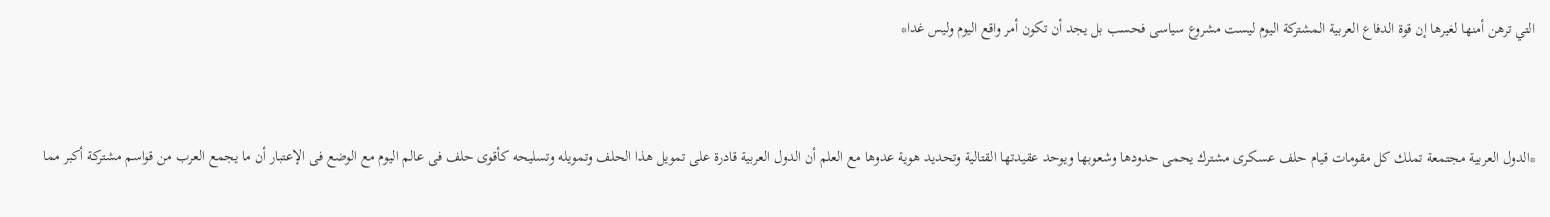التي ترهن أمنها لغيرها إن قوة الدفاع العربية المشتركة اليوم ليست مشروع سياسى فحسب بل يجد أن تكون أمر واقع اليوم وليس غدا*



*الدول العربية مجتمعة تملك كل مقومات قيام حلف عسكرى مشترك يحمى حدودها وشعوبها ويوحد عقيدتها القتالية وتحديد هوية عدوها مع العلم أن الدول العربية قادرة على تمويل هذا الحلف وتمويله وتسليحه كأقوى حلف فى عالم اليوم مع الوضع فى الإعتبار أن ما يجمع العرب من قواسم مشتركة أكبر مما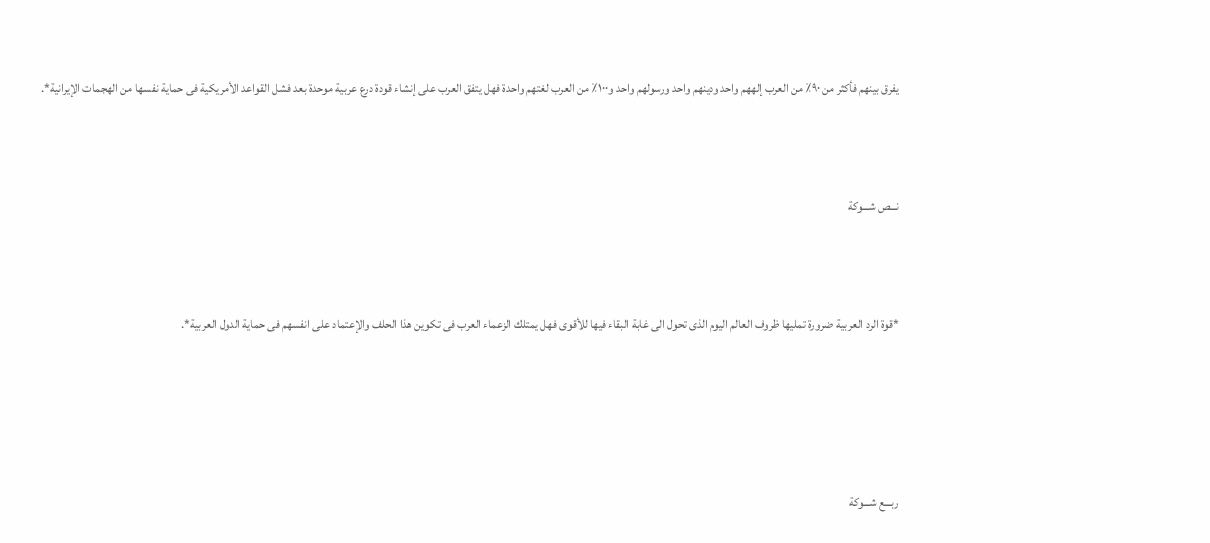يفرق بينهم فأكثر من ٩٠٪ من العرب إلههم واحد ودينهم واحد ورسولهم واحد و١٠٠٪ من العرب لغتهم واحدة فهل يتفق العرب على إنشاء قودة درع عربية موحدة بعد فشل القواعد الأمريكية فى حماية نفسها من الهجمات الإيرانية*.



نـــص شـــوكة



*قوة الرد العربية ضرورة تمليها ظروف العالم اليوم الذى تحول الى غابة البقاء فيها للأقوى فهل يمتلك الزعماء العرب فى تكوين هذا الحلف والإعتماد على انفسهم فى حماية الدول العربية*.





ربـــع شـــوكة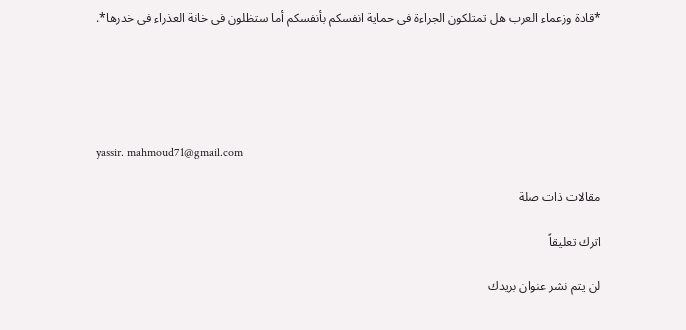*قادة وزعماء العرب هل تمتلكون الجراءة فى حماية انفسكم بأنفسكم أما ستظلون فى خانة العذراء فى خدرها*.





yassir. mahmoud71@gmail.com

مقالات ذات صلة

اترك تعليقاً

لن يتم نشر عنوان بريدك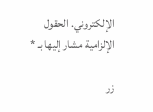الإلكتروني. الحقول الإلزامية مشار إليها بـ *

زر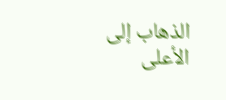الذهاب إلى الأعلى